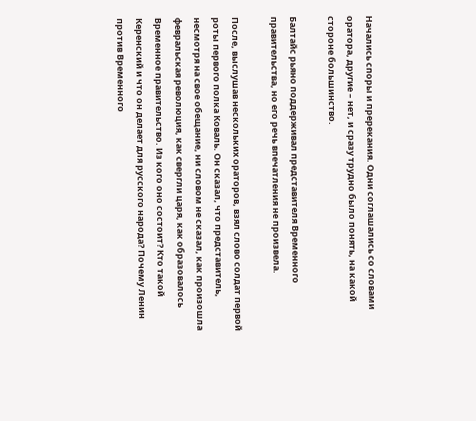Начались споры и пререкания. Одни соглашались со словами оратора, другие – нет, и сразу трудно было понять, на какой стороне большинство.

Балтайс рьяно поддерживал представителя Временного правительства, но его речь впечатления не произвела.

После, выслушав нескольких ораторов, взял слово солдат первой роты первого полка Коваль. Он сказал, что представитель, несмотря на свое обещание, ни словом не сказал, как произошла февральская революция, как свергли царя, как образовалось Временное правительство. Из кого оно состоит? Кто такой Керенский и что он делает для русского народа? Почему Ленин против Временного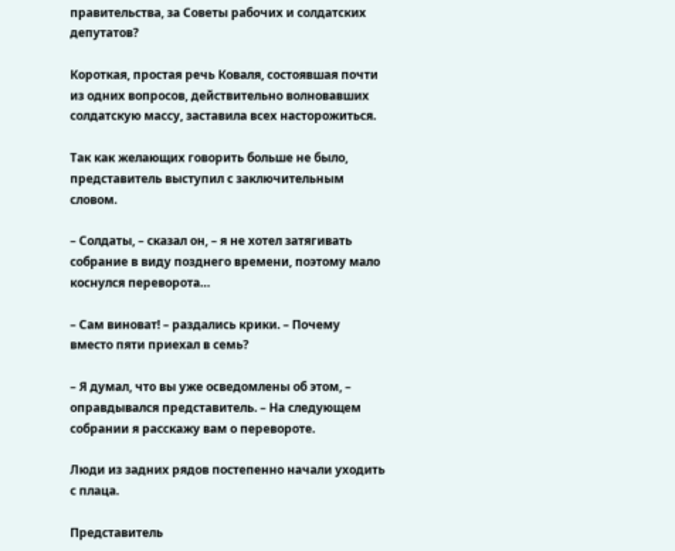правительства, за Советы рабочих и солдатских депутатов?

Короткая, простая речь Коваля, состоявшая почти из одних вопросов, действительно волновавших солдатскую массу, заставила всех насторожиться.

Так как желающих говорить больше не было, представитель выступил с заключительным словом.

– Солдаты, – сказал он, – я не хотел затягивать собрание в виду позднего времени, поэтому мало коснулся переворота…

– Сам виноват! – раздались крики. – Почему вместо пяти приехал в семь?

– Я думал, что вы уже осведомлены об этом, – оправдывался представитель. – На следующем собрании я расскажу вам о перевороте.

Люди из задних рядов постепенно начали уходить с плаца.

Представитель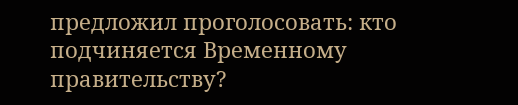предложил проголосовать: кто подчиняется Временному правительству?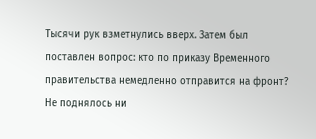Тысячи рук взметнулись вверх. Затем был поставлен вопрос: кто по приказу Временного правительства немедленно отправится на фронт? Не поднялось ни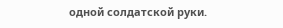одной солдатской руки.